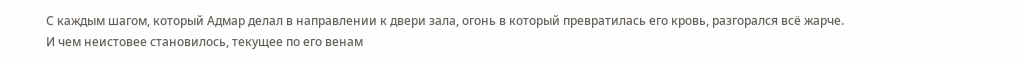С каждым шагом, который Адмар делал в направлении к двери зала, огонь в который превратилась его кровь, разгорался всё жарче. И чем неистовее становилось, текущее по его венам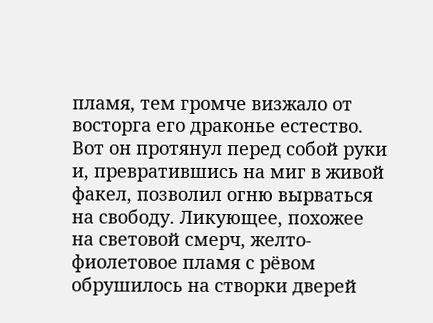пламя, тем громче визжало от восторга его драконье естество.
Вот он протянул перед собой руки и, превратившись на миг в живой факел, позволил огню вырваться на свободу. Ликующее, похожее на световой смерч, желто-фиолетовое пламя с рёвом обрушилось на створки дверей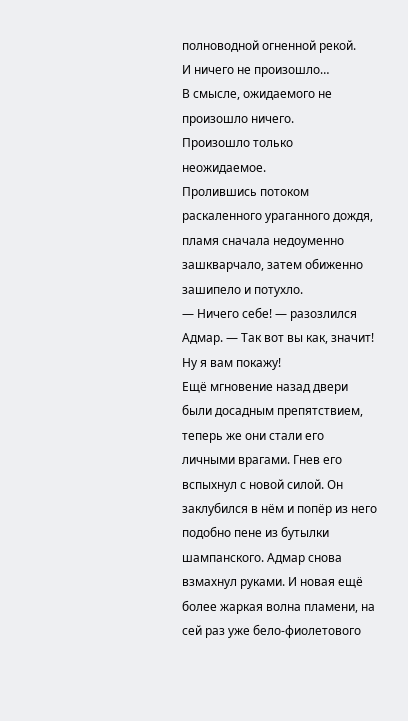полноводной огненной рекой.
И ничего не произошло…
В смысле, ожидаемого не произошло ничего.
Произошло только неожидаемое.
Пролившись потоком раскаленного ураганного дождя, пламя сначала недоуменно зашкварчало, затем обиженно зашипело и потухло.
— Ничего себе! — разозлился Адмар. — Так вот вы как, значит! Ну я вам покажу!
Ещё мгновение назад двери были досадным препятствием, теперь же они стали его личными врагами. Гнев его вспыхнул с новой силой. Он заклубился в нём и попёр из него подобно пене из бутылки шампанского. Адмар снова взмахнул руками. И новая ещё более жаркая волна пламени, на сей раз уже бело-фиолетового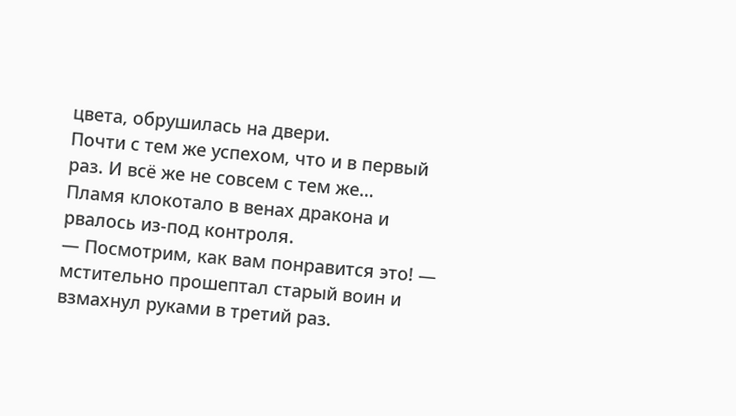цвета, обрушилась на двери.
Почти с тем же успехом, что и в первый раз. И всё же не совсем с тем же…
Пламя клокотало в венах дракона и рвалось из-под контроля.
— Посмотрим, как вам понравится это! — мстительно прошептал старый воин и взмахнул руками в третий раз.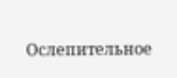Ослепительное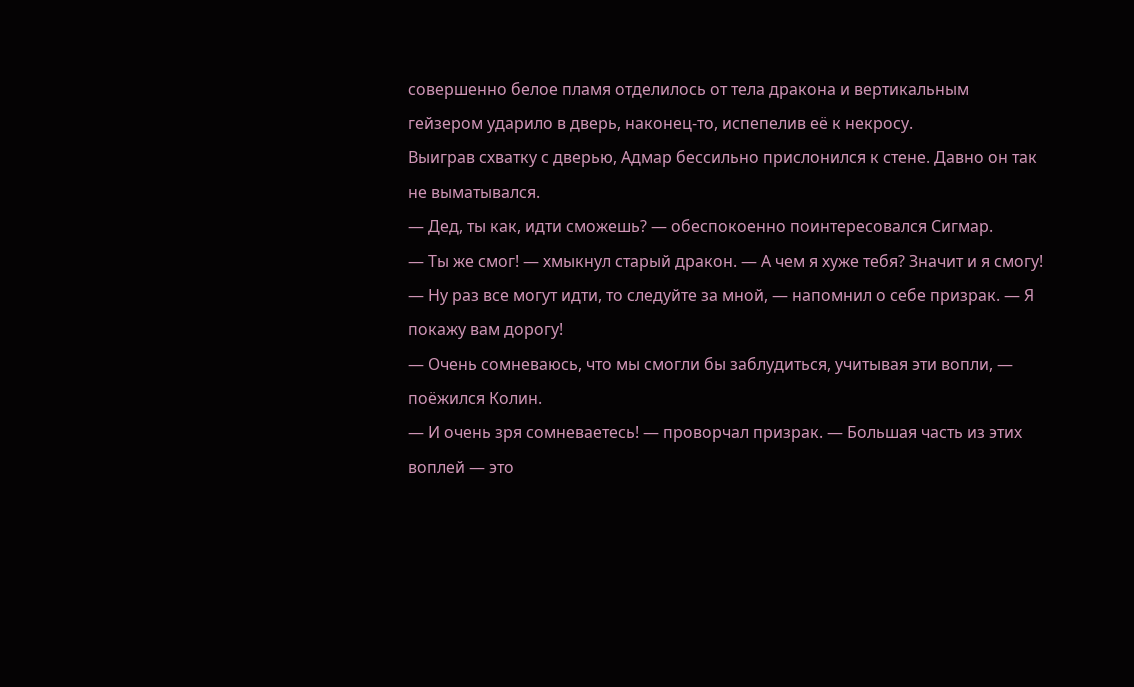совершенно белое пламя отделилось от тела дракона и вертикальным гейзером ударило в дверь, наконец-то, испепелив её к некросу.
Выиграв схватку с дверью, Адмар бессильно прислонился к стене. Давно он так не выматывался.
— Дед, ты как, идти сможешь? — обеспокоенно поинтересовался Сигмар.
— Ты же смог! — хмыкнул старый дракон. — А чем я хуже тебя? Значит и я смогу!
— Ну раз все могут идти, то следуйте за мной, — напомнил о себе призрак. — Я покажу вам дорогу!
— Очень сомневаюсь, что мы смогли бы заблудиться, учитывая эти вопли, — поёжился Колин.
— И очень зря сомневаетесь! — проворчал призрак. — Большая часть из этих воплей — это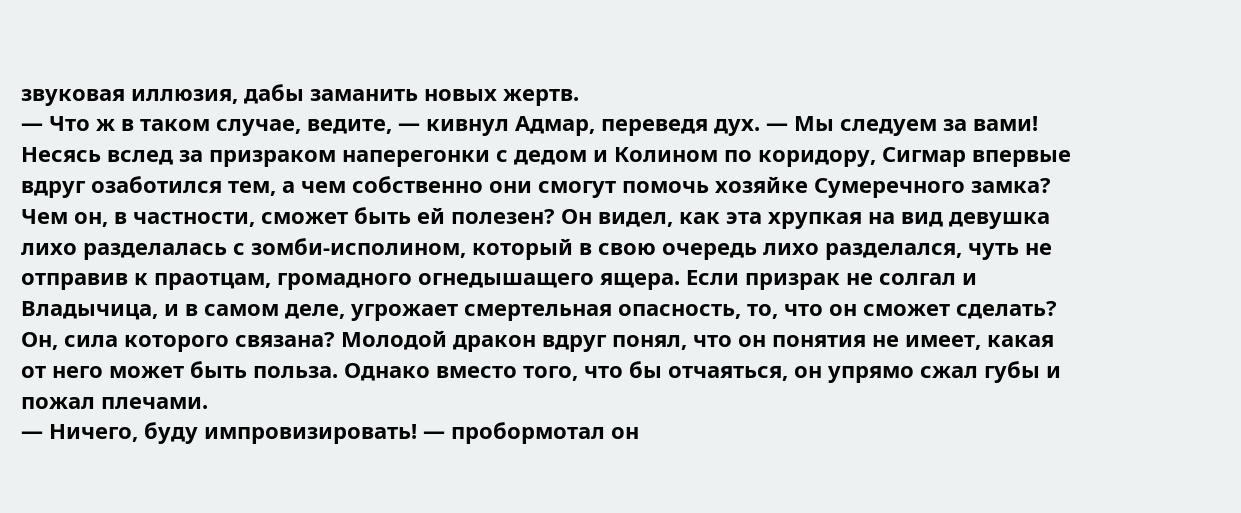звуковая иллюзия, дабы заманить новых жертв.
— Что ж в таком случае, ведите, — кивнул Адмар, переведя дух. — Мы следуем за вами!
Несясь вслед за призраком наперегонки с дедом и Колином по коридору, Сигмар впервые вдруг озаботился тем, а чем собственно они смогут помочь хозяйке Сумеречного замка? Чем он, в частности, сможет быть ей полезен? Он видел, как эта хрупкая на вид девушка лихо разделалась с зомби-исполином, который в свою очередь лихо разделался, чуть не отправив к праотцам, громадного огнедышащего ящера. Если призрак не солгал и Владычица, и в самом деле, угрожает смертельная опасность, то, что он сможет сделать? Он, сила которого связана? Молодой дракон вдруг понял, что он понятия не имеет, какая от него может быть польза. Однако вместо того, что бы отчаяться, он упрямо сжал губы и пожал плечами.
— Ничего, буду импровизировать! — пробормотал он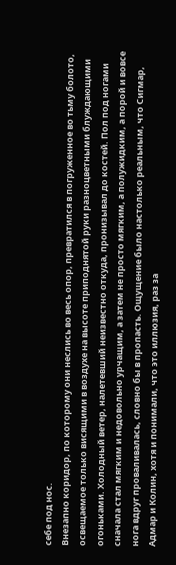себе под нос.
Внезапно коридор, по которому они неслись во весь опор, превратился в погруженное во тьму болото, освещаемое только висящими в воздухе на высоте приподнятой руки разноцветными блуждающими огоньками. Холодный ветер, налетевший неизвестно откуда, пронизывал до костей. Пол под ногами сначала стал мягким и недовольно урчащим, а затем не просто мягким, а полужидким, а порой и вовсе нога вдруг проваливалась, словно бы в пропасть. Ощущение было настолько реальным, что Сигмар, Адмар и Колин, хотя и понимали, что это иллюзия, раз за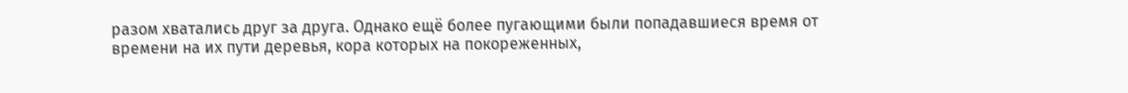разом хватались друг за друга. Однако ещё более пугающими были попадавшиеся время от времени на их пути деревья, кора которых на покореженных,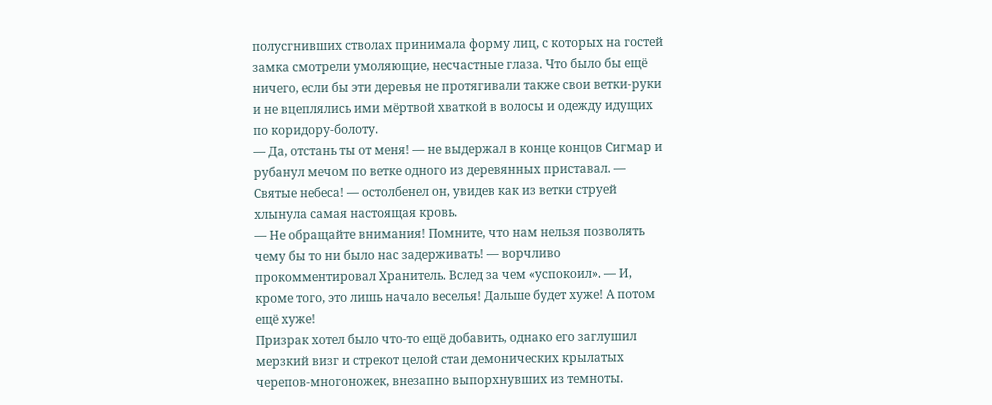полусгнивших стволах принимала форму лиц, с которых на гостей замка смотрели умоляющие, несчастные глаза. Что было бы ещё ничего, если бы эти деревья не протягивали также свои ветки-руки и не вцеплялись ими мёртвой хваткой в волосы и одежду идущих по коридору-болоту.
— Да, отстань ты от меня! — не выдержал в конце концов Сигмар и рубанул мечом по ветке одного из деревянных приставал. — Святые небеса! — остолбенел он, увидев как из ветки струей хлынула самая настоящая кровь.
— Не обращайте внимания! Помните, что нам нельзя позволять чему бы то ни было нас задерживать! — ворчливо прокомментировал Хранитель. Вслед за чем «успокоил». — И, кроме того, это лишь начало веселья! Дальше будет хуже! А потом ещё хуже!
Призрак хотел было что-то ещё добавить, однако его заглушил мерзкий визг и стрекот целой стаи демонических крылатых черепов-многоножек, внезапно выпорхнувших из темноты.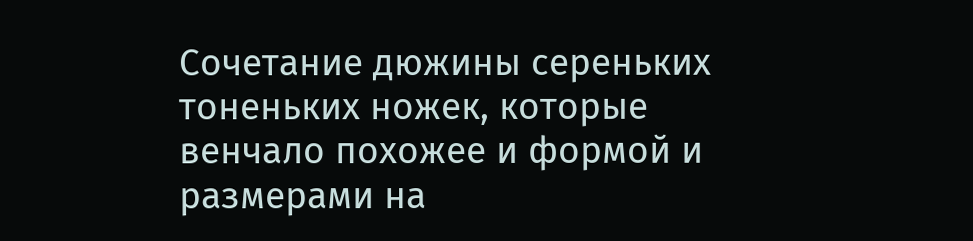Сочетание дюжины сереньких тоненьких ножек, которые венчало похожее и формой и размерами на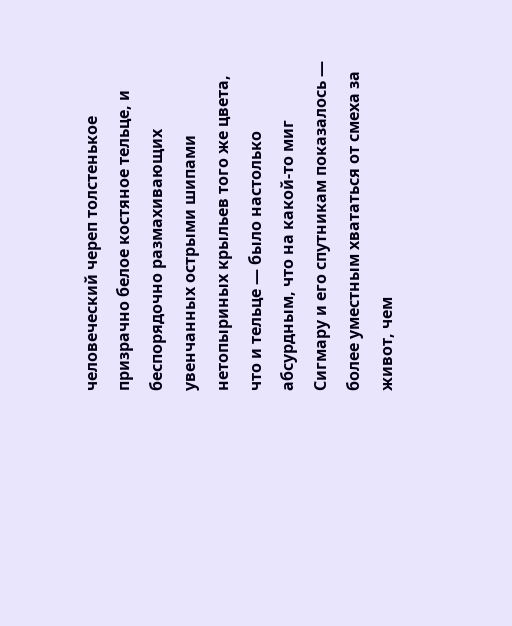человеческий череп толстенькое призрачно белое костяное тельце, и беспорядочно размахивающих увенчанных острыми шипами нетопыриных крыльев того же цвета, что и тельце — было настолько абсурдным, что на какой-то миг Сигмару и его спутникам показалось — более уместным хвататься от смеха за живот, чем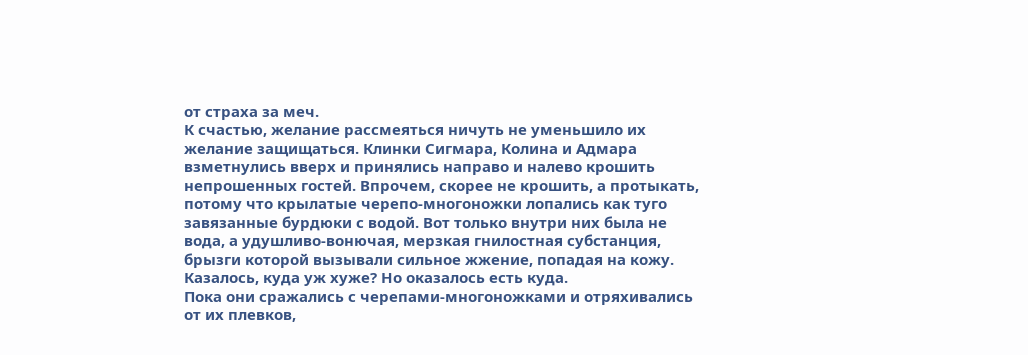от страха за меч.
К счастью, желание рассмеяться ничуть не уменьшило их желание защищаться. Клинки Сигмара, Колина и Адмара взметнулись вверх и принялись направо и налево крошить непрошенных гостей. Впрочем, скорее не крошить, а протыкать, потому что крылатые черепо-многоножки лопались как туго завязанные бурдюки с водой. Вот только внутри них была не вода, а удушливо-вонючая, мерзкая гнилостная субстанция, брызги которой вызывали сильное жжение, попадая на кожу.
Казалось, куда уж хуже? Но оказалось есть куда.
Пока они сражались с черепами-многоножками и отряхивались от их плевков,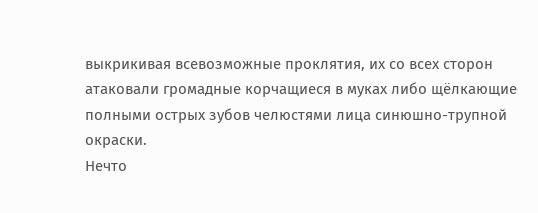выкрикивая всевозможные проклятия, их со всех сторон атаковали громадные корчащиеся в муках либо щёлкающие полными острых зубов челюстями лица синюшно-трупной окраски.
Нечто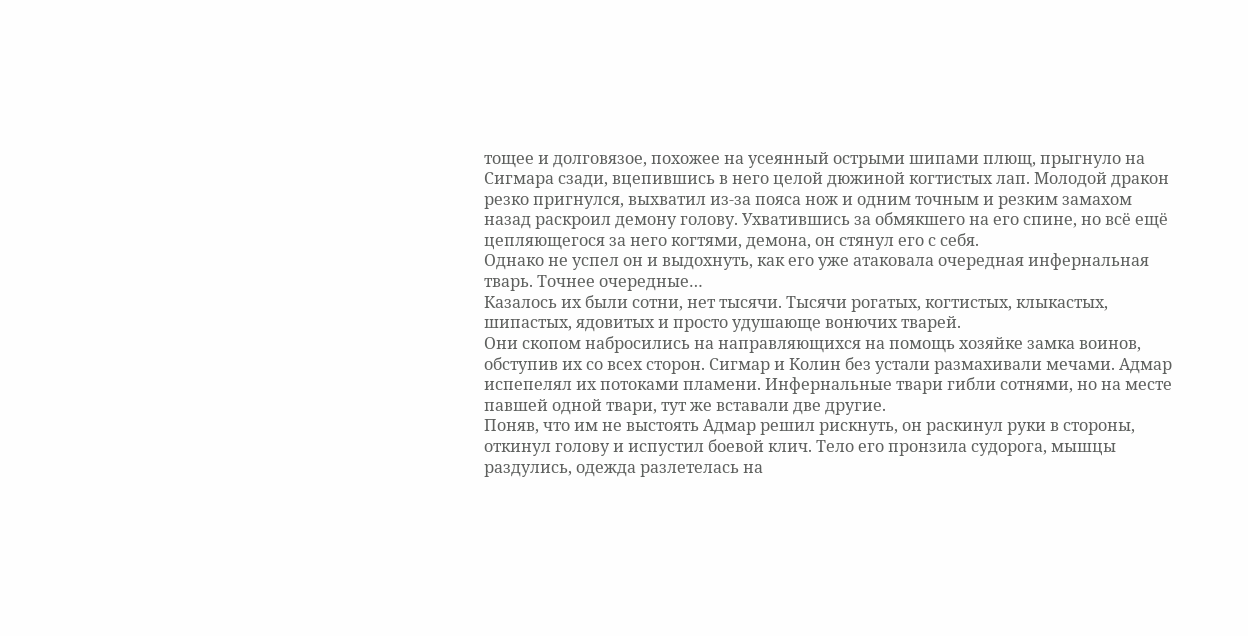тощее и долговязое, похожее на усеянный острыми шипами плющ, прыгнуло на Сигмара сзади, вцепившись в него целой дюжиной когтистых лап. Молодой дракон резко пригнулся, выхватил из-за пояса нож и одним точным и резким замахом назад раскроил демону голову. Ухватившись за обмякшего на его спине, но всё ещё цепляющегося за него когтями, демона, он стянул его с себя.
Однако не успел он и выдохнуть, как его уже атаковала очередная инфернальная тварь. Точнее очередные…
Казалось их были сотни, нет тысячи. Тысячи рогатых, когтистых, клыкастых, шипастых, ядовитых и просто удушающе вонючих тварей.
Они скопом набросились на направляющихся на помощь хозяйке замка воинов, обступив их со всех сторон. Сигмар и Колин без устали размахивали мечами. Адмар испепелял их потоками пламени. Инфернальные твари гибли сотнями, но на месте павшей одной твари, тут же вставали две другие.
Поняв, что им не выстоять Адмар решил рискнуть, он раскинул руки в стороны, откинул голову и испустил боевой клич. Тело его пронзила судорога, мышцы раздулись, одежда разлетелась на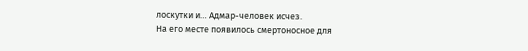лоскутки и… Адмар-человек исчез.
На его месте появилось смертоносное для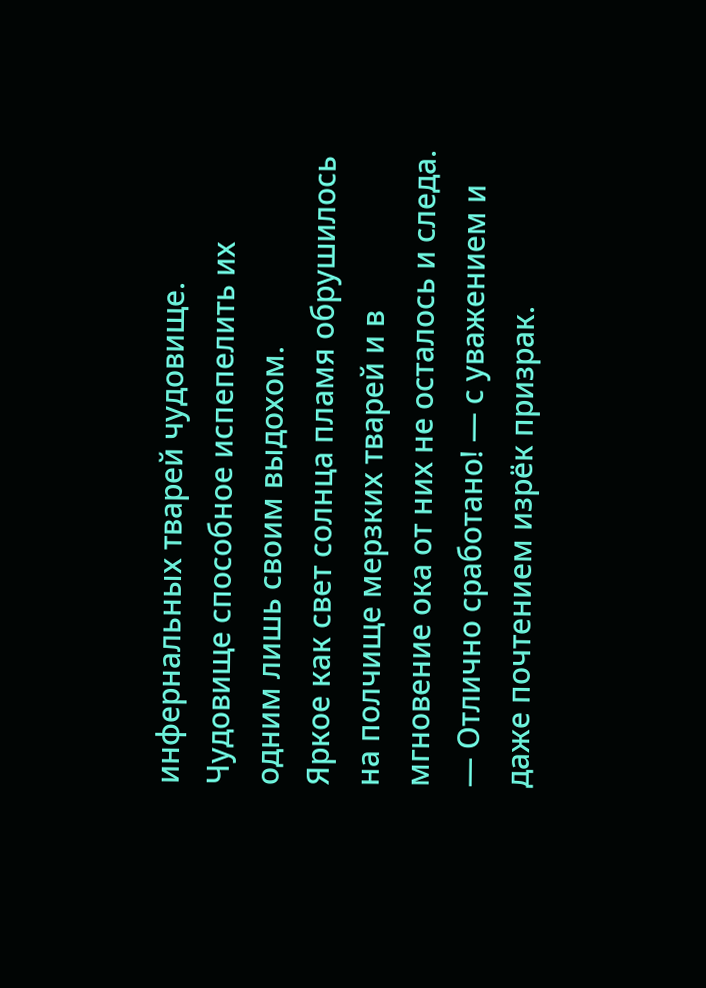инфернальных тварей чудовище. Чудовище способное испепелить их одним лишь своим выдохом.
Яркое как свет солнца пламя обрушилось на полчище мерзких тварей и в мгновение ока от них не осталось и следа.
— Отлично сработано! — с уважением и даже почтением изрёк призрак.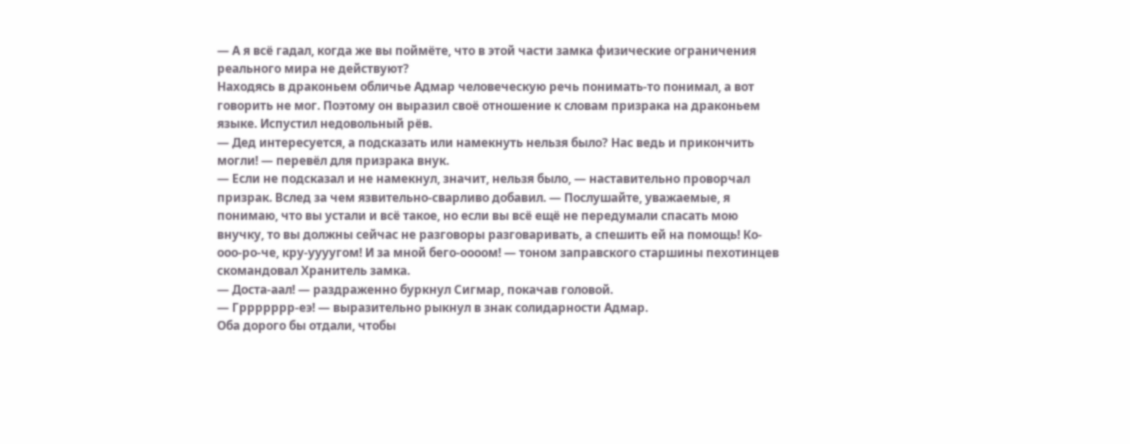— А я всё гадал, когда же вы поймёте, что в этой части замка физические ограничения реального мира не действуют?
Находясь в драконьем обличье Адмар человеческую речь понимать-то понимал, а вот говорить не мог. Поэтому он выразил своё отношение к словам призрака на драконьем языке. Испустил недовольный рёв.
— Дед интересуется, а подсказать или намекнуть нельзя было? Нас ведь и прикончить могли! — перевёл для призрака внук.
— Если не подсказал и не намекнул, значит, нельзя было, — наставительно проворчал призрак. Вслед за чем язвительно-сварливо добавил. — Послушайте, уважаемые, я понимаю, что вы устали и всё такое, но если вы всё ещё не передумали спасать мою внучку, то вы должны сейчас не разговоры разговаривать, а спешить ей на помощь! Ко-ооо-ро-че, кру-уууугом! И за мной бего-оооом! — тоном заправского старшины пехотинцев скомандовал Хранитель замка.
— Доста-аал! — раздраженно буркнул Сигмар, покачав головой.
— Гррррррр-еэ! — выразительно рыкнул в знак солидарности Адмар.
Оба дорого бы отдали, чтобы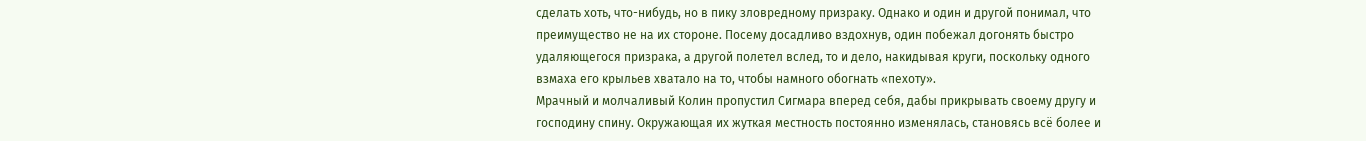сделать хоть, что-нибудь, но в пику зловредному призраку. Однако и один и другой понимал, что преимущество не на их стороне. Посему досадливо вздохнув, один побежал догонять быстро удаляющегося призрака, а другой полетел вслед, то и дело, накидывая круги, поскольку одного взмаха его крыльев хватало на то, чтобы намного обогнать «пехоту».
Мрачный и молчаливый Колин пропустил Сигмара вперед себя, дабы прикрывать своему другу и господину спину. Окружающая их жуткая местность постоянно изменялась, становясь всё более и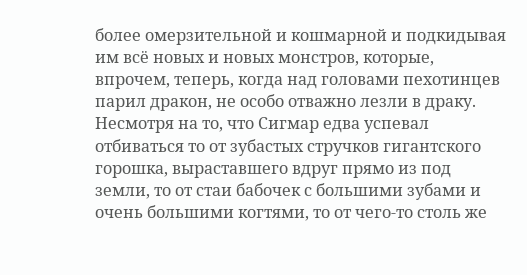более омерзительной и кошмарной и подкидывая им всё новых и новых монстров, которые, впрочем, теперь, когда над головами пехотинцев парил дракон, не особо отважно лезли в драку.
Несмотря на то, что Сигмар едва успевал отбиваться то от зубастых стручков гигантского горошка, выраставшего вдруг прямо из под земли, то от стаи бабочек с большими зубами и очень большими когтями, то от чего-то столь же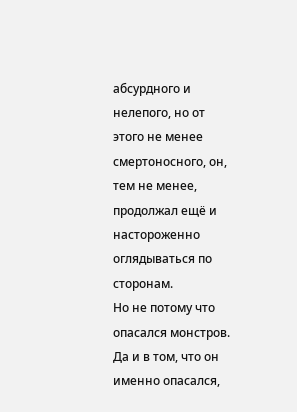абсурдного и нелепого, но от этого не менее смертоносного, он, тем не менее, продолжал ещё и настороженно оглядываться по сторонам.
Но не потому что опасался монстров. Да и в том, что он именно опасался,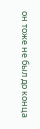он тоже не был до конца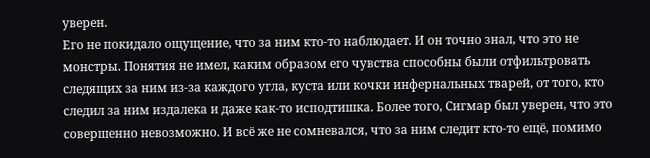уверен.
Его не покидало ощущение, что за ним кто-то наблюдает. И он точно знал, что это не монстры. Понятия не имел, каким образом его чувства способны были отфильтровать следящих за ним из-за каждого угла, куста или кочки инфернальных тварей, от того, кто следил за ним издалека и даже как-то исподтишка. Более того, Сигмар был уверен, что это совершенно невозможно. И всё же не сомневался, что за ним следит кто-то ещё, помимо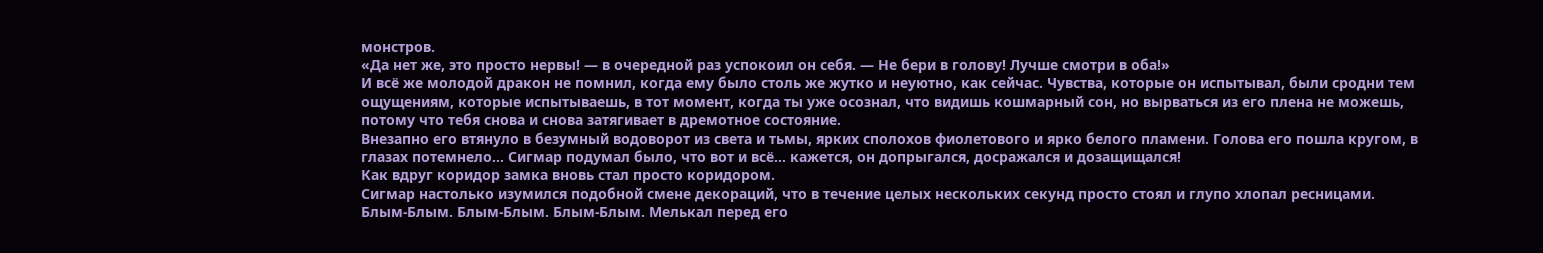монстров.
«Да нет же, это просто нервы! — в очередной раз успокоил он себя. — Не бери в голову! Лучше смотри в оба!»
И всё же молодой дракон не помнил, когда ему было столь же жутко и неуютно, как сейчас. Чувства, которые он испытывал, были сродни тем ощущениям, которые испытываешь, в тот момент, когда ты уже осознал, что видишь кошмарный сон, но вырваться из его плена не можешь, потому что тебя снова и снова затягивает в дремотное состояние.
Внезапно его втянуло в безумный водоворот из света и тьмы, ярких сполохов фиолетового и ярко белого пламени. Голова его пошла кругом, в глазах потемнело… Сигмар подумал было, что вот и всё… кажется, он допрыгался, досражался и дозащищался!
Как вдруг коридор замка вновь стал просто коридором.
Сигмар настолько изумился подобной смене декораций, что в течение целых нескольких секунд просто стоял и глупо хлопал ресницами.
Блым-Блым. Блым-Блым. Блым-Блым. Мелькал перед его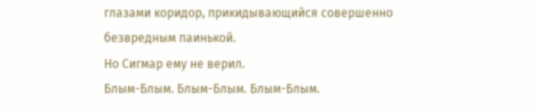глазами коридор, прикидывающийся совершенно безвредным паинькой.
Но Сигмар ему не верил.
Блым-Блым. Блым-Блым. Блым-Блым.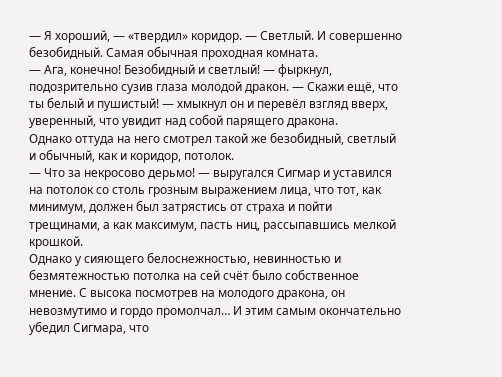— Я хороший, — «твердил» коридор. — Светлый. И совершенно безобидный. Самая обычная проходная комната.
— Ага, конечно! Безобидный и светлый! — фыркнул, подозрительно сузив глаза молодой дракон. — Скажи ещё, что ты белый и пушистый! — хмыкнул он и перевёл взгляд вверх, уверенный, что увидит над собой парящего дракона.
Однако оттуда на него смотрел такой же безобидный, светлый и обычный, как и коридор, потолок.
— Что за некросово дерьмо! — выругался Сигмар и уставился на потолок со столь грозным выражением лица, что тот, как минимум, должен был затрястись от страха и пойти трещинами, а как максимум, пасть ниц, рассыпавшись мелкой крошкой.
Однако у сияющего белоснежностью, невинностью и безмятежностью потолка на сей счёт было собственное мнение. С высока посмотрев на молодого дракона, он невозмутимо и гордо промолчал… И этим самым окончательно убедил Сигмара, что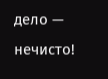дело — нечисто!